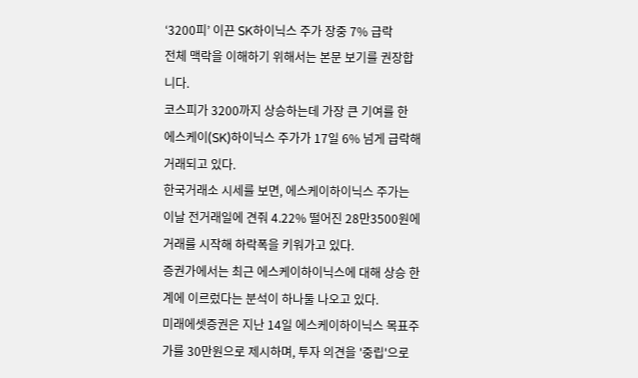‘3200피’ 이끈 SK하이닉스 주가 장중 7% 급락
전체 맥락을 이해하기 위해서는 본문 보기를 권장합니다.
코스피가 3200까지 상승하는데 가장 큰 기여를 한 에스케이(SK)하이닉스 주가가 17일 6% 넘게 급락해 거래되고 있다.
한국거래소 시세를 보면, 에스케이하이닉스 주가는 이날 전거래일에 견줘 4.22% 떨어진 28만3500원에 거래를 시작해 하락폭을 키워가고 있다.
증권가에서는 최근 에스케이하이닉스에 대해 상승 한계에 이르렀다는 분석이 하나둘 나오고 있다.
미래에셋증권은 지난 14일 에스케이하이닉스 목표주가를 30만원으로 제시하며, 투자 의견을 '중립'으로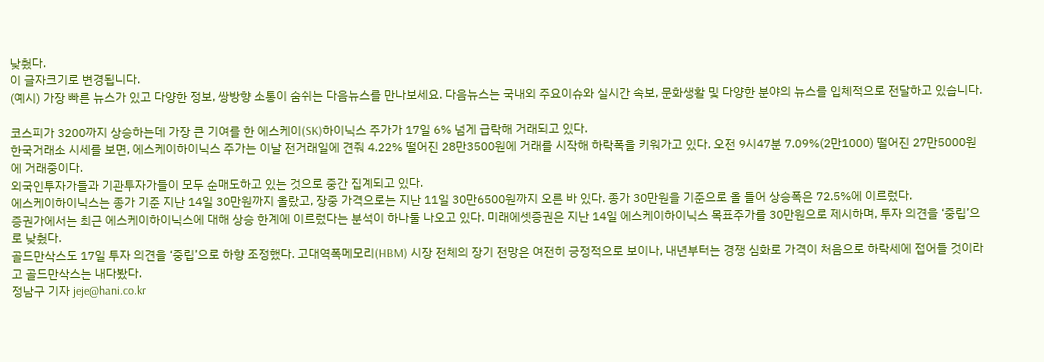낮췄다.
이 글자크기로 변경됩니다.
(예시) 가장 빠른 뉴스가 있고 다양한 정보, 쌍방향 소통이 숨쉬는 다음뉴스를 만나보세요. 다음뉴스는 국내외 주요이슈와 실시간 속보, 문화생활 및 다양한 분야의 뉴스를 입체적으로 전달하고 있습니다.

코스피가 3200까지 상승하는데 가장 큰 기여를 한 에스케이(SK)하이닉스 주가가 17일 6% 넘게 급락해 거래되고 있다.
한국거래소 시세를 보면, 에스케이하이닉스 주가는 이날 전거래일에 견줘 4.22% 떨어진 28만3500원에 거래를 시작해 하락폭을 키워가고 있다. 오전 9시47분 7.09%(2만1000) 떨어진 27만5000원에 거래중이다.
외국인투자가들과 기관투자가들이 모두 순매도하고 있는 것으로 중간 집계되고 있다.
에스케이하이닉스는 종가 기준 지난 14일 30만원까지 올랐고, 장중 가격으로는 지난 11일 30만6500원까지 오른 바 있다. 종가 30만원을 기준으로 올 들어 상승폭은 72.5%에 이르렀다.
증권가에서는 최근 에스케이하이닉스에 대해 상승 한계에 이르렀다는 분석이 하나둘 나오고 있다. 미래에셋증권은 지난 14일 에스케이하이닉스 목표주가를 30만원으로 제시하며, 투자 의견을 ‘중립’으로 낮췄다.
골드만삭스도 17일 투자 의견을 ‘중립’으로 하향 조정했다. 고대역폭메모리(HBM) 시장 전체의 장기 전망은 여전히 긍정적으로 보이나, 내년부터는 경쟁 심화로 가격이 처음으로 하락세에 접어들 것이라고 골드만삭스는 내다봤다.
정남구 기자 jeje@hani.co.kr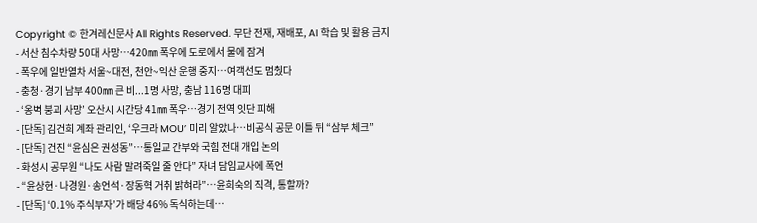Copyright © 한겨레신문사 All Rights Reserved. 무단 전재, 재배포, AI 학습 및 활용 금지
- 서산 침수차량 50대 사망…420㎜ 폭우에 도로에서 물에 잠겨
- 폭우에 일반열차 서울~대전, 천안~익산 운행 중지…여객선도 멈췄다
- 충청·경기 남부 400㎜ 큰 비...1명 사망, 충남 116명 대피
- ‘옹벽 붕괴 사망’ 오산시 시간당 41㎜ 폭우…경기 전역 잇단 피해
- [단독] 김건희 계좌 관리인, ‘우크라 MOU’ 미리 알았나…비공식 공문 이틀 뒤 “삼부 체크”
- [단독] 건진 “윤심은 권성동”…통일교 간부와 국힘 전대 개입 논의
- 화성시 공무원 “나도 사람 말려죽일 줄 안다” 자녀 담임교사에 폭언
- “윤상현·나경원·송언석·장동혁 거취 밝혀라”…윤희숙의 직격, 통할까?
- [단독] ‘0.1% 주식부자’가 배당 46% 독식하는데…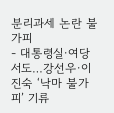분리과세 논란 불가피
- 대통령실·여당서도…강선우·이진숙 ‘낙마 불가피’ 기류